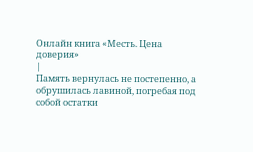Онлайн книга «Месть. Цена доверия»
|
Память вернулась не постепенно, а обрушилась лавиной, погребая под собой остатки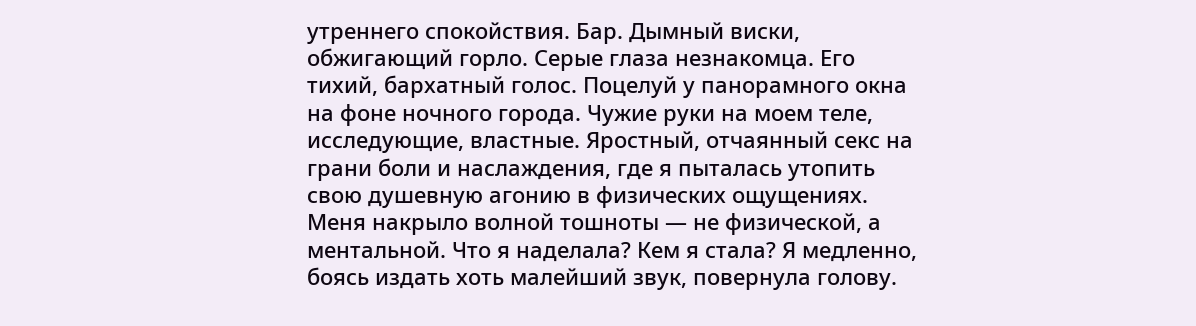утреннего спокойствия. Бар. Дымный виски, обжигающий горло. Серые глаза незнакомца. Его тихий, бархатный голос. Поцелуй у панорамного окна на фоне ночного города. Чужие руки на моем теле, исследующие, властные. Яростный, отчаянный секс на грани боли и наслаждения, где я пыталась утопить свою душевную агонию в физических ощущениях. Меня накрыло волной тошноты — не физической, а ментальной. Что я наделала? Кем я стала? Я медленно, боясь издать хоть малейший звук, повернула голову.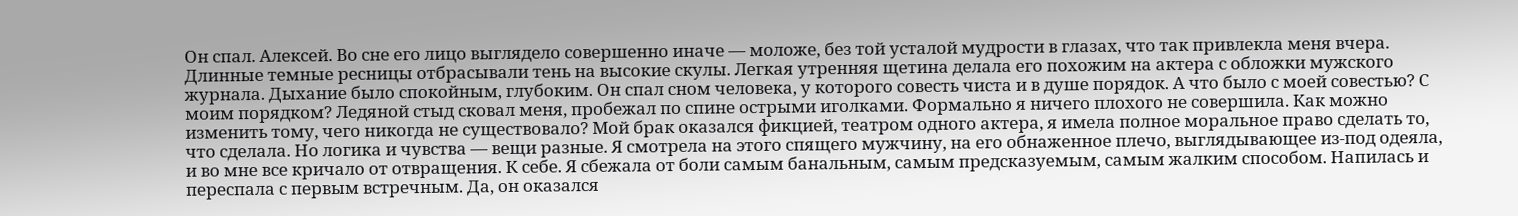Он спал. Алексей. Во сне его лицо выглядело совершенно иначе — моложе, без той усталой мудрости в глазах, что так привлекла меня вчера. Длинные темные ресницы отбрасывали тень на высокие скулы. Легкая утренняя щетина делала его похожим на актера с обложки мужского журнала. Дыхание было спокойным, глубоким. Он спал сном человека, у которого совесть чиста и в душе порядок. А что было с моей совестью? С моим порядком? Ледяной стыд сковал меня, пробежал по спине острыми иголками. Формально я ничего плохого не совершила. Как можно изменить тому, чего никогда не существовало? Мой брак оказался фикцией, театром одного актера, я имела полное моральное право сделать то, что сделала. Но логика и чувства — вещи разные. Я смотрела на этого спящего мужчину, на его обнаженное плечо, выглядывающее из-под одеяла, и во мне все кричало от отвращения. К себе. Я сбежала от боли самым банальным, самым предсказуемым, самым жалким способом. Напилась и переспала с первым встречным. Да, он оказался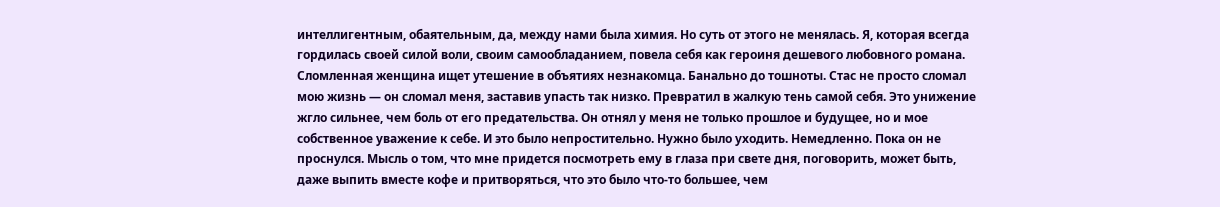интеллигентным, обаятельным, да, между нами была химия. Но суть от этого не менялась. Я, которая всегда гордилась своей силой воли, своим самообладанием, повела себя как героиня дешевого любовного романа. Сломленная женщина ищет утешение в объятиях незнакомца. Банально до тошноты. Стас не просто сломал мою жизнь — он сломал меня, заставив упасть так низко. Превратил в жалкую тень самой себя. Это унижение жгло сильнее, чем боль от его предательства. Он отнял у меня не только прошлое и будущее, но и мое собственное уважение к себе. И это было непростительно. Нужно было уходить. Немедленно. Пока он не проснулся. Мысль о том, что мне придется посмотреть ему в глаза при свете дня, поговорить, может быть, даже выпить вместе кофе и притворяться, что это было что-то большее, чем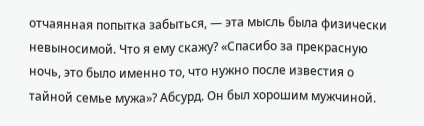отчаянная попытка забыться, — эта мысль была физически невыносимой. Что я ему скажу? «Спасибо за прекрасную ночь, это было именно то, что нужно после известия о тайной семье мужа»? Абсурд. Он был хорошим мужчиной.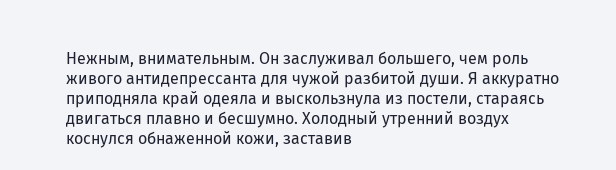Нежным, внимательным. Он заслуживал большего, чем роль живого антидепрессанта для чужой разбитой души. Я аккуратно приподняла край одеяла и выскользнула из постели, стараясь двигаться плавно и бесшумно. Холодный утренний воздух коснулся обнаженной кожи, заставив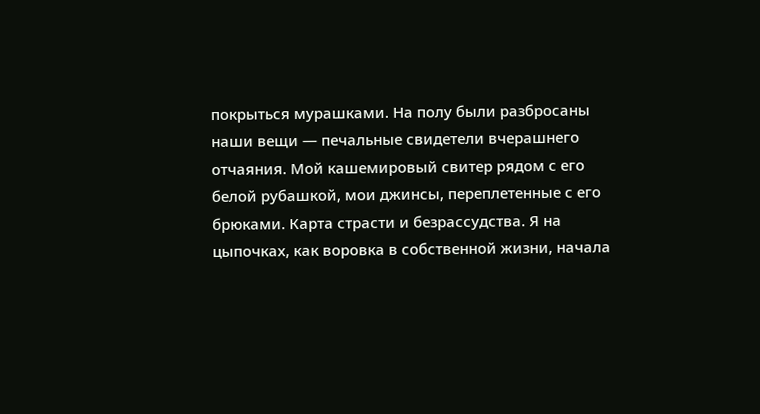покрыться мурашками. На полу были разбросаны наши вещи — печальные свидетели вчерашнего отчаяния. Мой кашемировый свитер рядом с его белой рубашкой, мои джинсы, переплетенные с его брюками. Карта страсти и безрассудства. Я на цыпочках, как воровка в собственной жизни, начала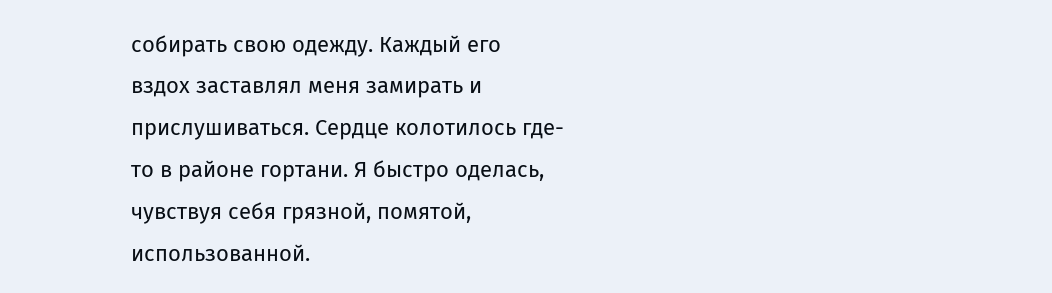собирать свою одежду. Каждый его вздох заставлял меня замирать и прислушиваться. Сердце колотилось где-то в районе гортани. Я быстро оделась, чувствуя себя грязной, помятой, использованной.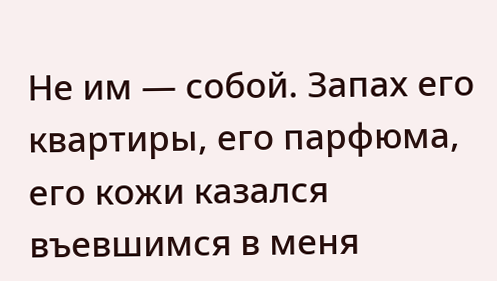Не им — собой. Запах его квартиры, его парфюма, его кожи казался въевшимся в меня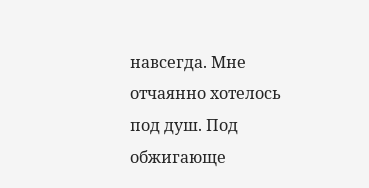навсегда. Мне отчаянно хотелось под душ. Под обжигающе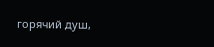горячий душ,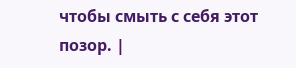чтобы смыть с себя этот позор. |